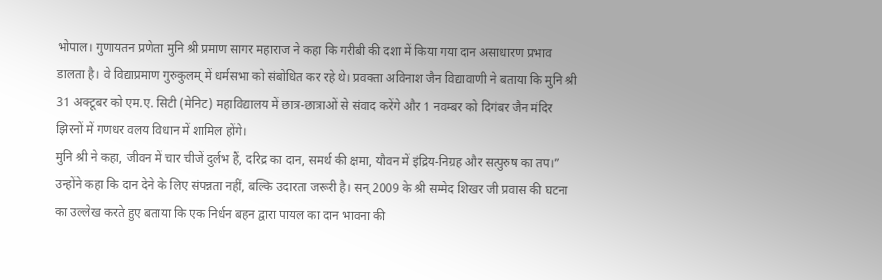भोपाल। गुणायतन प्रणेता मुनि श्री प्रमाण सागर महाराज ने कहा कि गरीबी की दशा में किया गया दान असाधारण प्रभाव डालता है। वे विद्याप्रमाण गुरुकुलम् में धर्मसभा को संबोधित कर रहे थे। प्रवक्ता अविनाश जैन विद्यावाणी ने बताया कि मुनि श्री 31 अक्टूबर को एम.ए. सिटी (मेनिट) महाविद्यालय में छात्र-छात्राओं से संवाद करेंगे और 1 नवम्बर को दिगंबर जैन मंदिर झिरनों में गणधर वलय विधान में शामिल होंगे।
मुनि श्री ने कहा, जीवन में चार चीजें दुर्लभ हैं, दरिद्र का दान, समर्थ की क्षमा, यौवन में इंद्रिय-निग्रह और सत्पुरुष का तप।” उन्होंने कहा कि दान देने के लिए संपन्नता नहीं, बल्कि उदारता जरूरी है। सन् 2009 के श्री सम्मेद शिखर जी प्रवास की घटना का उल्लेख करते हुए बताया कि एक निर्धन बहन द्वारा पायल का दान भावना की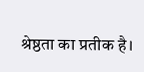श्रेष्ठता का प्रतीक है।